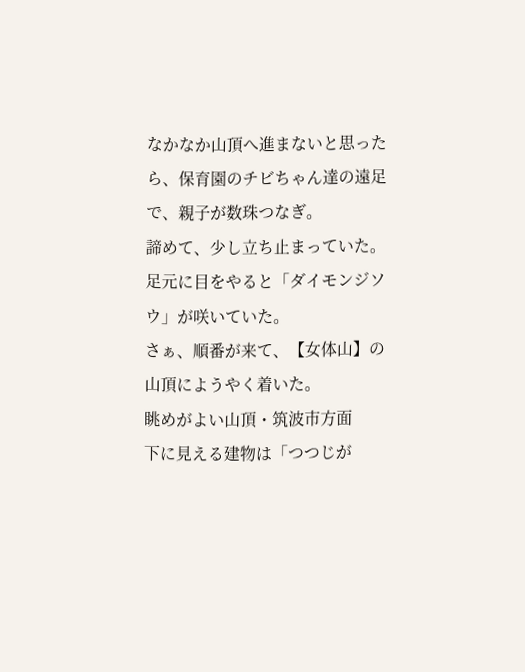なかなか山頂へ進まないと思ったら、保育園のチビちゃん達の遠足で、親子が数珠つなぎ。
諦めて、少し立ち止まっていた。
足元に目をやると「ダイモンジソウ」が咲いていた。
さぁ、順番が来て、【女体山】の山頂にようやく着いた。
眺めがよい山頂・筑波市方面
下に見える建物は「つつじが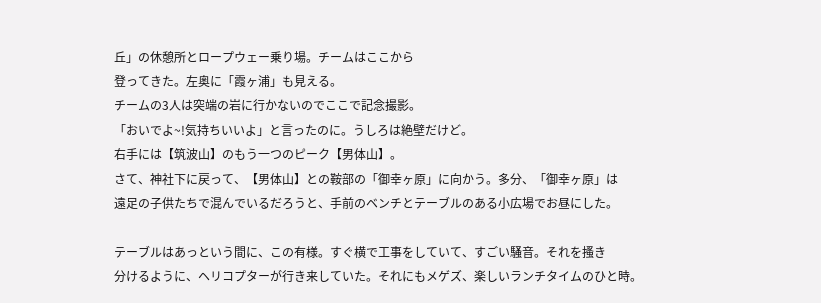丘」の休憩所とロープウェー乗り場。チームはここから
登ってきた。左奥に「霞ヶ浦」も見える。
チームの3人は突端の岩に行かないのでここで記念撮影。
「おいでよ~!気持ちいいよ」と言ったのに。うしろは絶壁だけど。
右手には【筑波山】のもう一つのピーク【男体山】。
さて、神社下に戻って、【男体山】との鞍部の「御幸ヶ原」に向かう。多分、「御幸ヶ原」は
遠足の子供たちで混んでいるだろうと、手前のベンチとテーブルのある小広場でお昼にした。

テーブルはあっという間に、この有様。すぐ横で工事をしていて、すごい騒音。それを搔き
分けるように、ヘリコプターが行き来していた。それにもメゲズ、楽しいランチタイムのひと時。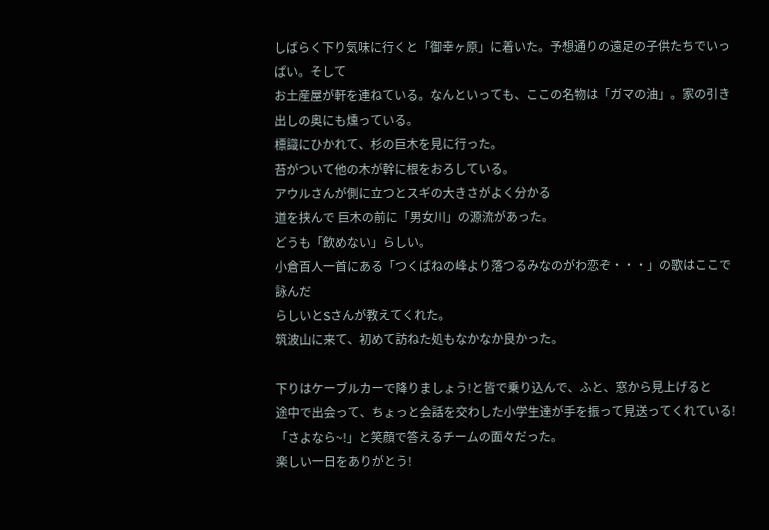しばらく下り気味に行くと「御幸ヶ原」に着いた。予想通りの遠足の子供たちでいっぱい。そして
お土産屋が軒を連ねている。なんといっても、ここの名物は「ガマの油」。家の引き出しの奥にも燻っている。
標識にひかれて、杉の巨木を見に行った。
苔がついて他の木が幹に根をおろしている。
アウルさんが側に立つとスギの大きさがよく分かる
道を挟んで 巨木の前に「男女川」の源流があった。
どうも「飲めない」らしい。
小倉百人一首にある「つくばねの峰より落つるみなのがわ恋ぞ・・・」の歌はここで詠んだ
らしいとSさんが教えてくれた。
筑波山に来て、初めて訪ねた処もなかなか良かった。

下りはケーブルカーで降りましょう!と皆で乗り込んで、ふと、窓から見上げると
途中で出会って、ちょっと会話を交わした小学生達が手を振って見送ってくれている!
「さよなら~!」と笑顔で答えるチームの面々だった。
楽しい一日をありがとう!